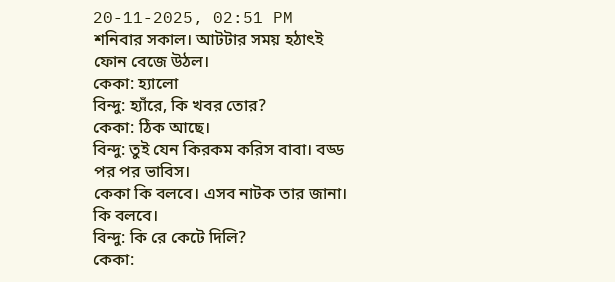20-11-2025, 02:51 PM
শনিবার সকাল। আটটার সময় হঠাৎই ফোন বেজে উঠল।
কেকা: হ্যালো
বিন্দু: হ্যাঁরে, কি খবর তোর?
কেকা: ঠিক আছে।
বিন্দু: তুই যেন কিরকম করিস বাবা। বড্ড পর পর ভাবিস।
কেকা কি বলবে। এসব নাটক তার জানা। কি বলবে।
বিন্দু: কি রে কেটে দিলি?
কেকা: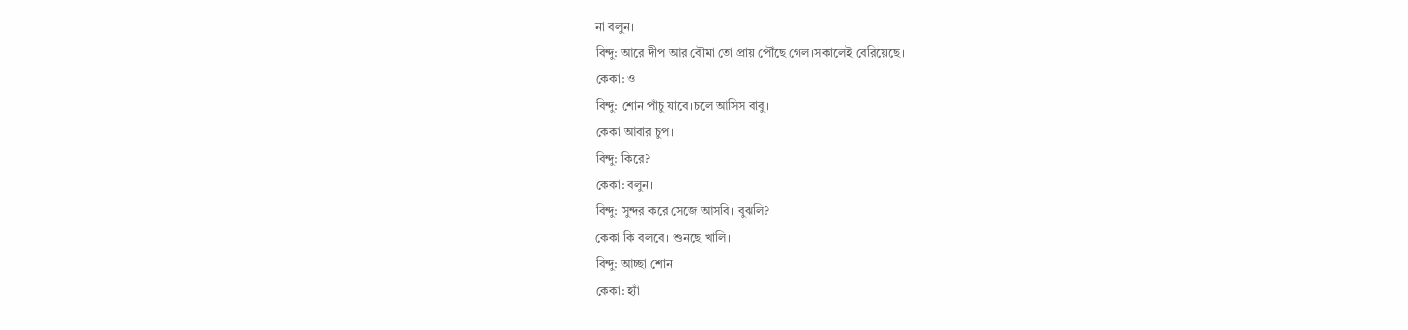না বলুন।
বিন্দু: আরে দীপ আর বৌমা তো প্রায় পৌঁছে গেল।সকালেই বেরিয়েছে।
কেকা: ও
বিন্দু: শোন পাঁচু যাবে।চলে আসিস বাবু।
কেকা আবার চুপ।
বিন্দু: কিরে?
কেকা: বলুন।
বিন্দু: সুন্দর করে সেজে আসবি। বুঝলি?
কেকা কি বলবে। শুনছে খালি।
বিন্দু: আচ্ছা শোন
কেকা: হ্যাঁ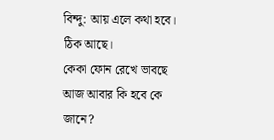বিন্দু: আয় এলে কথা হবে। ঠিক আছে।
কেকা ফোন রেখে ভাবছে আজ আবার কি হবে কে জানে?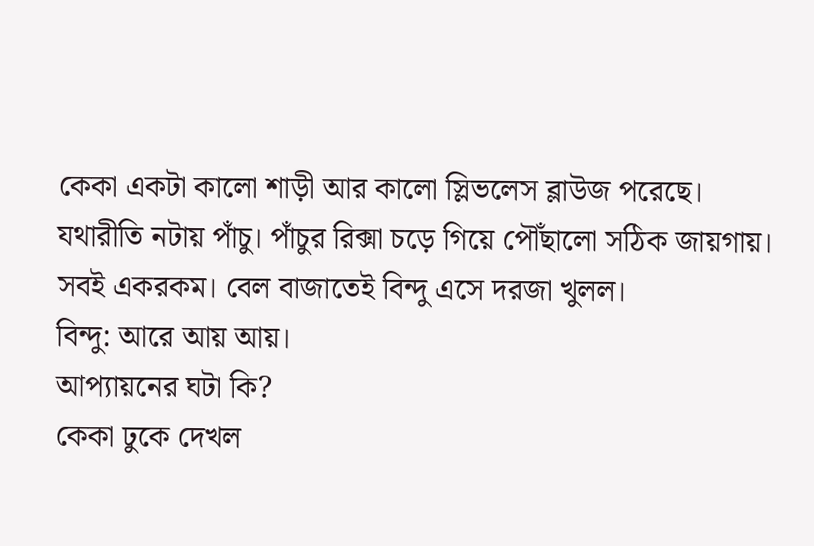কেকা একটা কালো শাড়ী আর কালো স্লিভলেস ব্লাউজ পরেছে।
যথারীতি নটায় পাঁচু। পাঁচুর রিক্সা চড়ে গিয়ে পৌঁছালো সঠিক জায়গায়।
সবই একরকম। বেল বাজাতেই বিন্দু এসে দরজা খুলল।
বিন্দু: আরে আয় আয়।
আপ্যায়নের ঘটা কি?
কেকা ঢুকে দেখল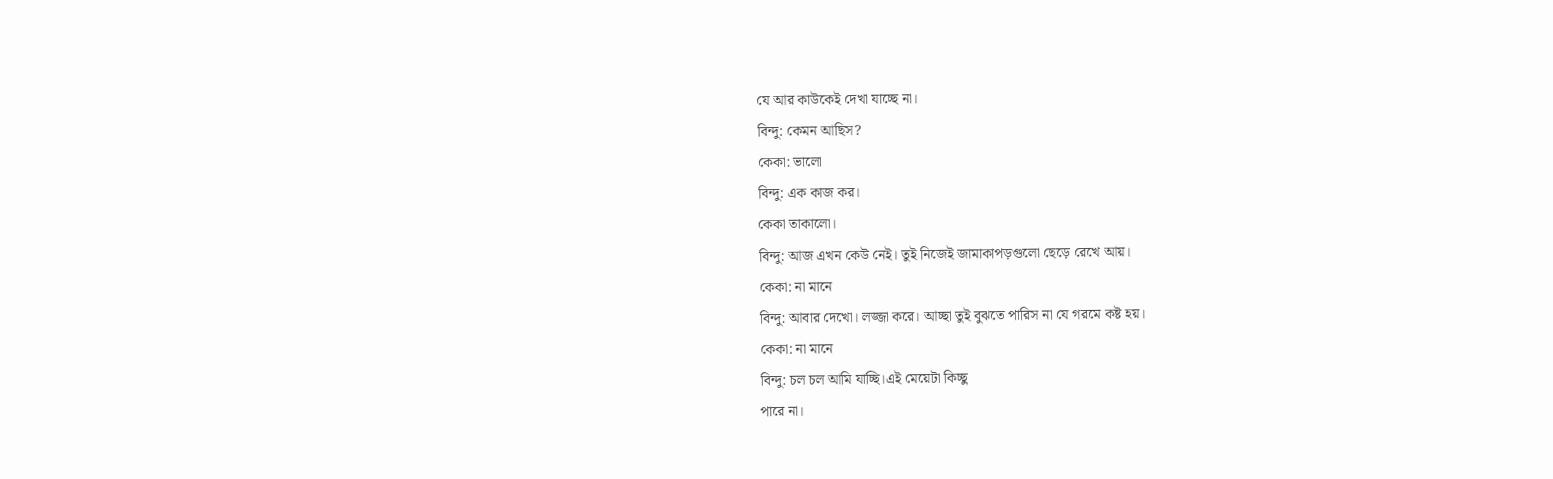যে আর কাউকেই দেখা যাচ্ছে না।
বিন্দু: কেমন আছিস?
কেকা: ভালো
বিন্দু: এক কাজ কর।
কেকা তাকালো।
বিন্দু: আজ এখন কেউ নেই। তুই নিজেই জামাকাপড়গুলো ছেড়ে রেখে আয়।
কেকা: না মানে
বিন্দু: আবার দেখো। লজ্জা করে। আচ্ছা তুই বুঝতে পারিস না যে গরমে কষ্ট হয়।
কেকা: না মানে
বিন্দু: চল চল আমি যাচ্ছি।এই মেয়েটা কিচ্ছু
পারে না।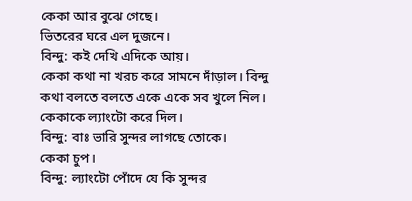কেকা আর বুঝে গেছে।
ভিতরের ঘরে এল দুজনে।
বিন্দু: কই দেখি এদিকে আয়।
কেকা কথা না খরচ করে সামনে দাঁড়াল। বিন্দু কথা বলতে বলতে একে একে সব খুলে নিল। কেকাকে ল্যাংটো করে দিল।
বিন্দু: বাঃ ভারি সুন্দর লাগছে তোকে।
কেকা চুপ।
বিন্দু: ল্যাংটো পোঁদে যে কি সুন্দর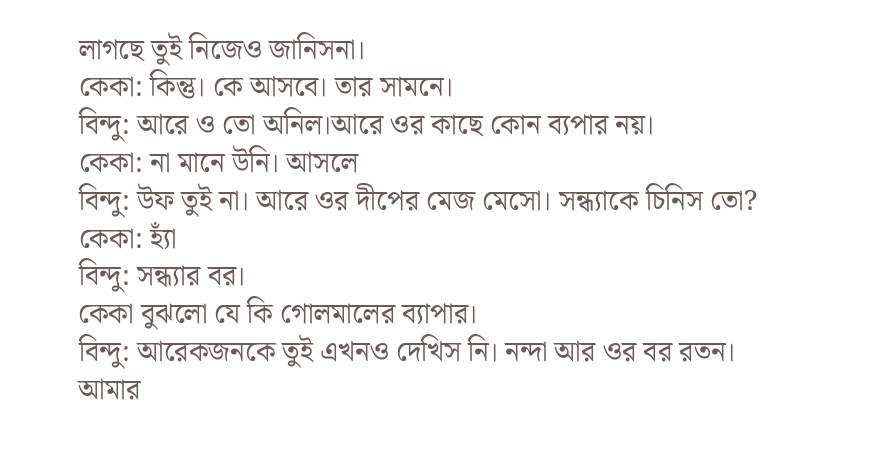লাগছে তুই নিজেও জানিসনা।
কেকা: কিন্তু। কে আসবে। তার সামনে।
বিন্দু: আরে ও তো অনিল।আরে ওর কাছে কোন ব্যপার নয়।
কেকা: না মানে উনি। আসলে
বিন্দু: উফ তুই না। আরে ওর দীপের মেজ মেসো। সন্ধ্যাকে চিনিস তো?
কেকা: হ্যাঁ
বিন্দু: সন্ধ্যার বর।
কেকা বুঝলো যে কি গোলমালের ব্যাপার।
বিন্দু: আরেকজনকে তুই এখনও দেখিস নি। নন্দা আর ওর বর রতন। আমার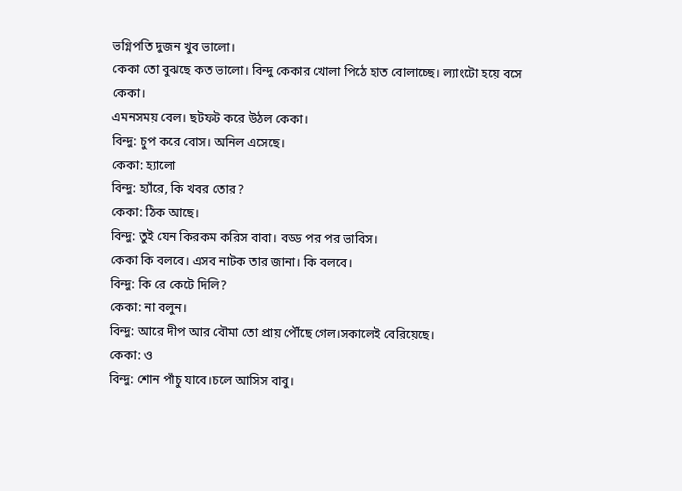ভগ্নিপতি দুজন খুব ভালো।
কেকা তো বুঝছে কত ভালো। বিন্দু কেকার খোলা পিঠে হাত বোলাচ্ছে। ল্যাংটো হয়ে বসে কেকা।
এমনসময় বেল। ছটফট করে উঠল কেকা।
বিন্দু: চুপ করে বোস। অনিল এসেছে।
কেকা: হ্যালো
বিন্দু: হ্যাঁরে, কি খবর তোর?
কেকা: ঠিক আছে।
বিন্দু: তুই যেন কিরকম করিস বাবা। বড্ড পর পর ভাবিস।
কেকা কি বলবে। এসব নাটক তার জানা। কি বলবে।
বিন্দু: কি রে কেটে দিলি?
কেকা: না বলুন।
বিন্দু: আরে দীপ আর বৌমা তো প্রায় পৌঁছে গেল।সকালেই বেরিয়েছে।
কেকা: ও
বিন্দু: শোন পাঁচু যাবে।চলে আসিস বাবু।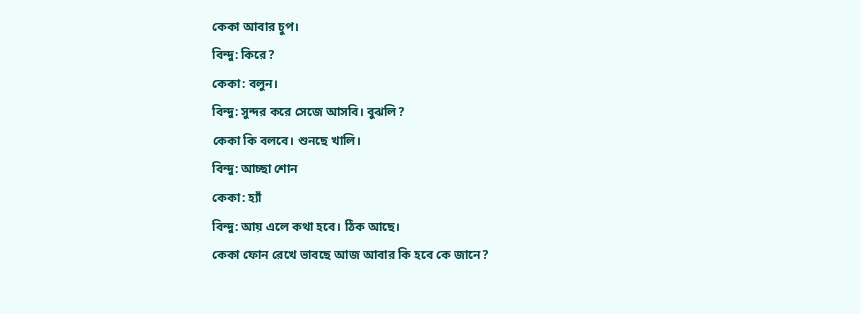কেকা আবার চুপ।
বিন্দু: কিরে?
কেকা: বলুন।
বিন্দু: সুন্দর করে সেজে আসবি। বুঝলি?
কেকা কি বলবে। শুনছে খালি।
বিন্দু: আচ্ছা শোন
কেকা: হ্যাঁ
বিন্দু: আয় এলে কথা হবে। ঠিক আছে।
কেকা ফোন রেখে ভাবছে আজ আবার কি হবে কে জানে?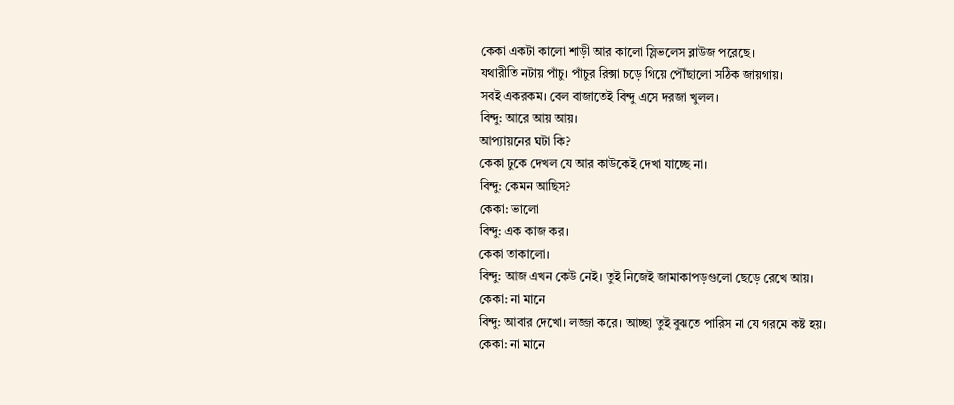কেকা একটা কালো শাড়ী আর কালো স্লিভলেস ব্লাউজ পরেছে।
যথারীতি নটায় পাঁচু। পাঁচুর রিক্সা চড়ে গিয়ে পৌঁছালো সঠিক জায়গায়।
সবই একরকম। বেল বাজাতেই বিন্দু এসে দরজা খুলল।
বিন্দু: আরে আয় আয়।
আপ্যায়নের ঘটা কি?
কেকা ঢুকে দেখল যে আর কাউকেই দেখা যাচ্ছে না।
বিন্দু: কেমন আছিস?
কেকা: ভালো
বিন্দু: এক কাজ কর।
কেকা তাকালো।
বিন্দু: আজ এখন কেউ নেই। তুই নিজেই জামাকাপড়গুলো ছেড়ে রেখে আয়।
কেকা: না মানে
বিন্দু: আবার দেখো। লজ্জা করে। আচ্ছা তুই বুঝতে পারিস না যে গরমে কষ্ট হয়।
কেকা: না মানে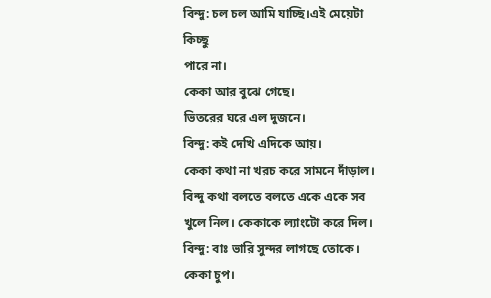বিন্দু: চল চল আমি যাচ্ছি।এই মেয়েটা কিচ্ছু
পারে না।
কেকা আর বুঝে গেছে।
ভিতরের ঘরে এল দুজনে।
বিন্দু: কই দেখি এদিকে আয়।
কেকা কথা না খরচ করে সামনে দাঁড়াল। বিন্দু কথা বলতে বলতে একে একে সব খুলে নিল। কেকাকে ল্যাংটো করে দিল।
বিন্দু: বাঃ ভারি সুন্দর লাগছে তোকে।
কেকা চুপ।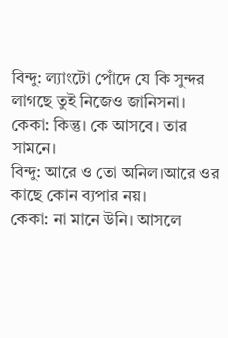বিন্দু: ল্যাংটো পোঁদে যে কি সুন্দর লাগছে তুই নিজেও জানিসনা।
কেকা: কিন্তু। কে আসবে। তার সামনে।
বিন্দু: আরে ও তো অনিল।আরে ওর কাছে কোন ব্যপার নয়।
কেকা: না মানে উনি। আসলে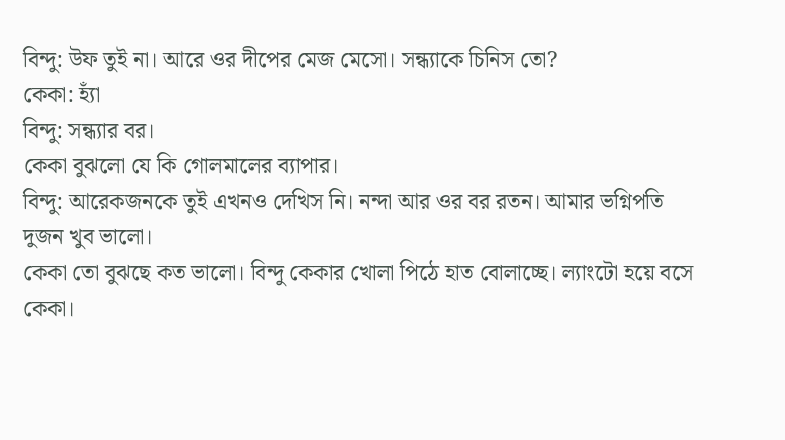বিন্দু: উফ তুই না। আরে ওর দীপের মেজ মেসো। সন্ধ্যাকে চিনিস তো?
কেকা: হ্যাঁ
বিন্দু: সন্ধ্যার বর।
কেকা বুঝলো যে কি গোলমালের ব্যাপার।
বিন্দু: আরেকজনকে তুই এখনও দেখিস নি। নন্দা আর ওর বর রতন। আমার ভগ্নিপতি দুজন খুব ভালো।
কেকা তো বুঝছে কত ভালো। বিন্দু কেকার খোলা পিঠে হাত বোলাচ্ছে। ল্যাংটো হয়ে বসে কেকা।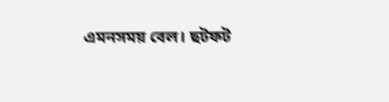এমনসময় বেল। ছটফট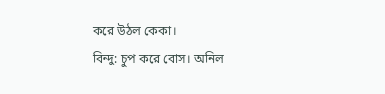করে উঠল কেকা।
বিন্দু: চুপ করে বোস। অনিল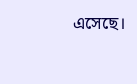এসেছে।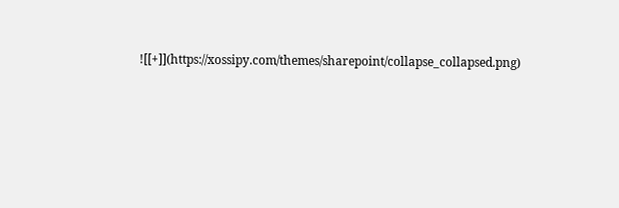![[+]](https://xossipy.com/themes/sharepoint/collapse_collapsed.png)